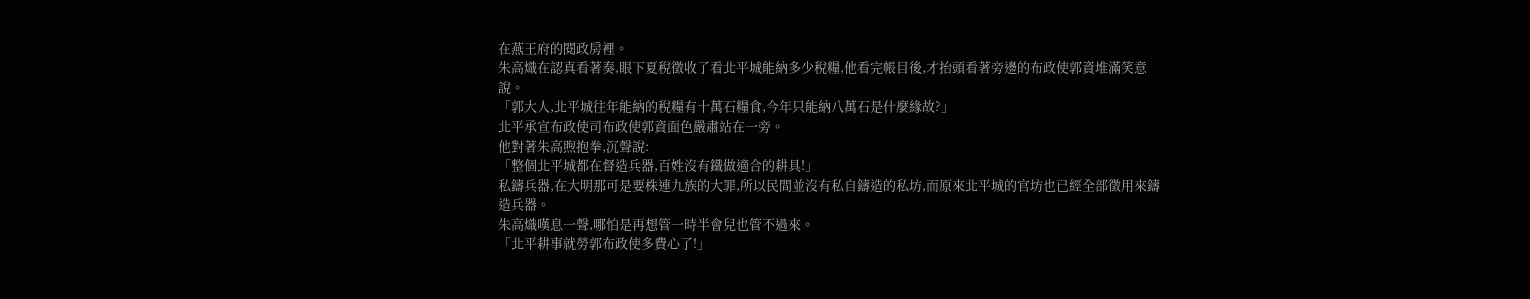在燕王府的閱政房裡。
朱高熾在認真看著奏,眼下夏稅徵收了看北平城能納多少稅糧,他看完帳目後,才抬頭看著旁邊的布政使郭資堆滿笑意說。
「郭大人,北平城往年能納的稅糧有十萬石糧食,今年只能納八萬石是什麼緣故?」
北平承宣布政使司布政使郭資面色嚴肅站在一旁。
他對著朱高煦抱拳,沉聲說:
「整個北平城都在督造兵器,百姓沒有鐵做適合的耕具!」
私鑄兵器,在大明那可是要株連九族的大罪,所以民間並沒有私自鑄造的私坊,而原來北平城的官坊也已經全部徵用來鑄造兵器。
朱高熾嘆息一聲,哪怕是再想管一時半會兒也管不過來。
「北平耕事就勞郭布政使多費心了!」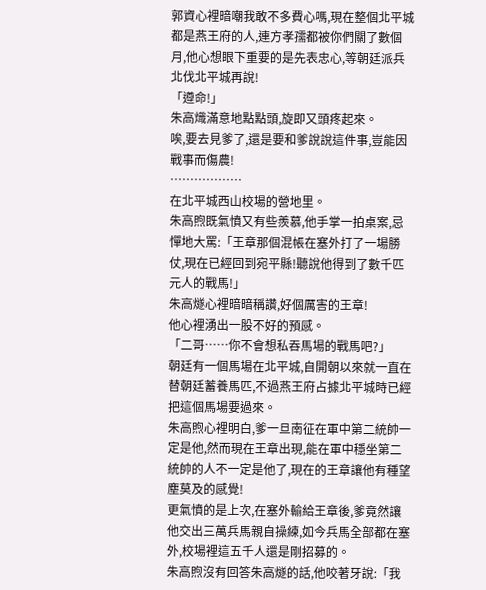郭資心裡暗嘲我敢不多費心嗎,現在整個北平城都是燕王府的人,連方孝孺都被你們關了數個月,他心想眼下重要的是先表忠心,等朝廷派兵北伐北平城再說!
「遵命!」
朱高熾滿意地點點頭,旋即又頭疼起來。
唉,要去見爹了,還是要和爹說說這件事,豈能因戰事而傷農!
………………
在北平城西山校場的營地里。
朱高煦既氣憤又有些羨慕,他手掌一拍桌案,忌憚地大罵:「王章那個混帳在塞外打了一場勝仗,現在已經回到宛平縣!聽說他得到了數千匹元人的戰馬!」
朱高燧心裡暗暗稱讚,好個厲害的王章!
他心裡湧出一股不好的預感。
「二哥……你不會想私吞馬場的戰馬吧?」
朝廷有一個馬場在北平城,自開朝以來就一直在替朝廷蓄養馬匹,不過燕王府占據北平城時已經把這個馬場要過來。
朱高煦心裡明白,爹一旦南征在軍中第二統帥一定是他,然而現在王章出現,能在軍中穩坐第二統帥的人不一定是他了,現在的王章讓他有種望塵莫及的感覺!
更氣憤的是上次,在塞外輸給王章後,爹竟然讓他交出三萬兵馬親自操練,如今兵馬全部都在塞外,校場裡這五千人還是剛招募的。
朱高煦沒有回答朱高燧的話,他咬著牙說:「我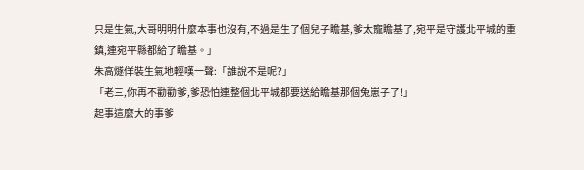只是生氣,大哥明明什麼本事也沒有,不過是生了個兒子瞻基,爹太寵瞻基了,宛平是守護北平城的重鎮,連宛平縣都給了瞻基。」
朱高燧佯裝生氣地輕嘆一聲:「誰說不是呢?」
「老三,你再不勸勸爹,爹恐怕連整個北平城都要送給瞻基那個兔崽子了!」
起事這麼大的事爹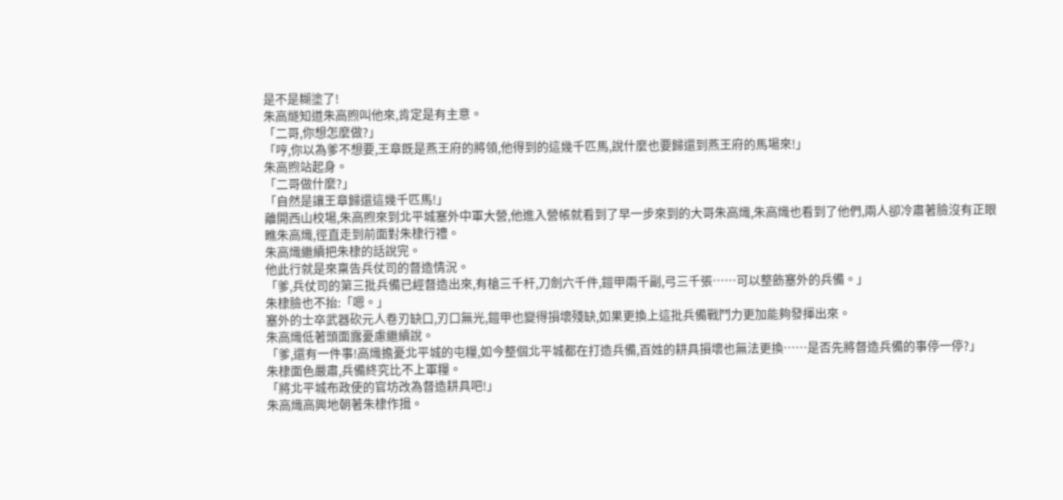是不是糊塗了!
朱高燧知道朱高煦叫他來,肯定是有主意。
「二哥,你想怎麼做?」
「哼,你以為爹不想要,王章既是燕王府的將領,他得到的這幾千匹馬,說什麼也要歸還到燕王府的馬場來!」
朱高煦站起身。
「二哥做什麼?」
「自然是讓王章歸還這幾千匹馬!」
離開西山校場,朱高煦來到北平城塞外中軍大營,他進入營帳就看到了早一步來到的大哥朱高熾,朱高熾也看到了他們,兩人卻冷肅著臉沒有正眼瞧朱高熾,徑直走到前面對朱棣行禮。
朱高熾繼續把朱棣的話說完。
他此行就是來稟告兵仗司的督造情況。
「爹,兵仗司的第三批兵備已經督造出來,有槍三千杆,刀劍六千件,鎧甲兩千副,弓三千張……可以整飭塞外的兵備。」
朱棣臉也不抬:「嗯。」
塞外的士卒武器砍元人卷刃缺口,刃口無光,鎧甲也變得損壞殘缺,如果更換上這批兵備戰鬥力更加能夠發揮出來。
朱高熾低著頭面露憂慮繼續說。
「爹,還有一件事!高熾擔憂北平城的屯糧,如今整個北平城都在打造兵備,百姓的耕具損壞也無法更換……是否先將督造兵備的事停一停?」
朱棣面色嚴肅,兵備終究比不上軍糧。
「將北平城布政使的官坊改為督造耕具吧!」
朱高熾高興地朝著朱棣作揖。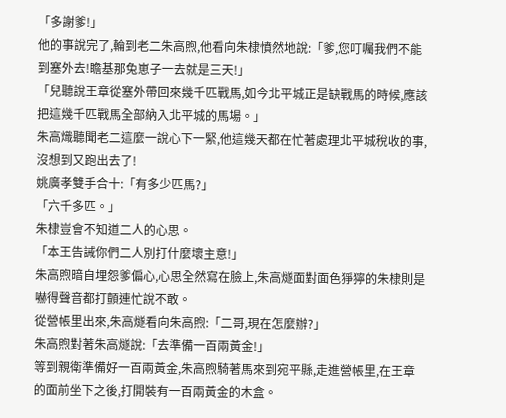「多謝爹!」
他的事說完了,輪到老二朱高煦,他看向朱棣憤然地說:「爹,您叮囑我們不能到塞外去!瞻基那兔崽子一去就是三天!」
「兒聽說王章從塞外帶回來幾千匹戰馬,如今北平城正是缺戰馬的時候,應該把這幾千匹戰馬全部納入北平城的馬場。」
朱高熾聽聞老二這麼一說心下一緊,他這幾天都在忙著處理北平城稅收的事,沒想到又跑出去了!
姚廣孝雙手合十:「有多少匹馬?」
「六千多匹。」
朱棣豈會不知道二人的心思。
「本王告誡你們二人別打什麼壞主意!」
朱高煦暗自埋怨爹偏心,心思全然寫在臉上,朱高燧面對面色猙獰的朱棣則是嚇得聲音都打顫連忙說不敢。
從營帳里出來,朱高燧看向朱高煦:「二哥,現在怎麼辦?」
朱高煦對著朱高燧說:「去準備一百兩黃金!」
等到親衛準備好一百兩黃金,朱高煦騎著馬來到宛平縣,走進營帳里,在王章的面前坐下之後,打開裝有一百兩黃金的木盒。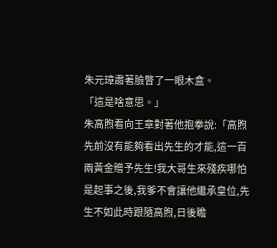朱元璋肅著臉瞥了一眼木盒。
「這是啥意思。」
朱高煦看向王章對著他抱拳說:「高煦先前沒有能夠看出先生的才能,這一百兩黃金贈予先生!我大哥生來殘疾哪怕是起事之後,我爹不會讓他繼承皇位,先生不如此時跟隨高煦,日後瞻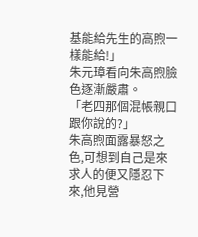基能給先生的高煦一樣能給!」
朱元璋看向朱高煦臉色逐漸嚴肅。
「老四那個混帳親口跟你說的?」
朱高煦面露暴怒之色,可想到自己是來求人的便又隱忍下來,他見營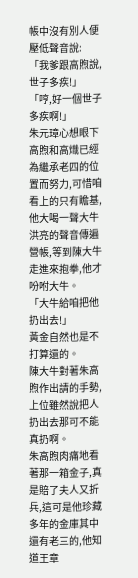帳中沒有別人便壓低聲音說:
「我爹跟高煦說,世子多疾!」
「哼,好一個世子多疾啊!」
朱元璋心想眼下高煦和高熾已經為繼承老四的位置而努力,可惜咱看上的只有瞻基,他大喝一聲大牛洪亮的聲音傳遍營帳,等到陳大牛走進來抱拳,他才吩咐大牛。
「大牛給咱把他扔出去!」
黃金自然也是不打算還的。
陳大牛對著朱高煦作出請的手勢,上位雖然說把人扔出去那可不能真扔啊。
朱高煦肉痛地看著那一箱金子,真是賠了夫人又折兵,這可是他珍藏多年的金庫其中還有老三的,他知道王章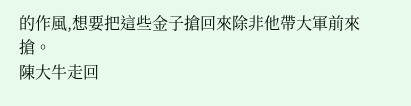的作風,想要把這些金子搶回來除非他帶大軍前來搶。
陳大牛走回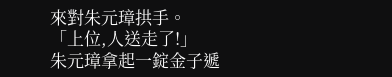來對朱元璋拱手。
「上位,人送走了!」
朱元璋拿起一錠金子遞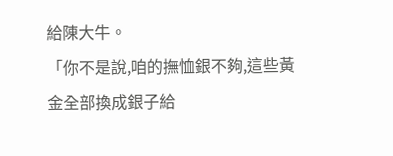給陳大牛。
「你不是說,咱的撫恤銀不夠,這些黃金全部換成銀子給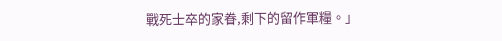戰死士卒的家眷,剩下的留作軍糧。」